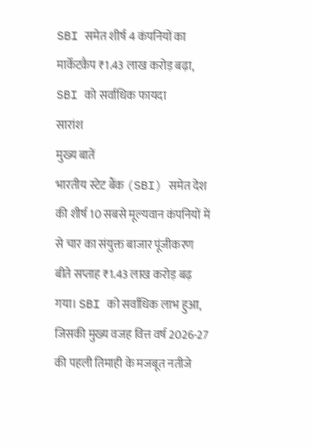SBI समेत शीर्ष 4 कंपनियों का मार्केटकैप ₹1.43 लाख करोड़ बढ़ा, SBI को सर्वाधिक फायदा
सारांश
मुख्य बातें
भारतीय स्टेट बैंक (SBI) समेत देश की शीर्ष 10 सबसे मूल्यवान कंपनियों में से चार का संयुक्त बाजार पूंजीकरण बीते सप्ताह ₹1.43 लाख करोड़ बढ़ गया। SBI को सर्वाधिक लाभ हुआ, जिसकी मुख्य वजह वित्त वर्ष 2026-27 की पहली तिमाही के मजबूत नतीजे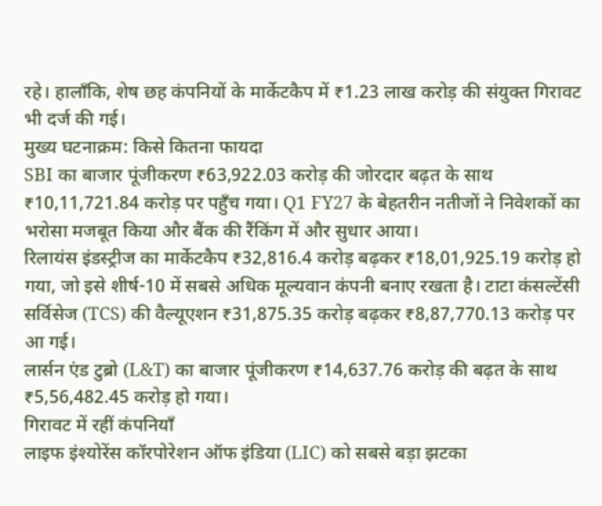रहे। हालाँकि, शेष छह कंपनियों के मार्केटकैप में ₹1.23 लाख करोड़ की संयुक्त गिरावट भी दर्ज की गई।
मुख्य घटनाक्रम: किसे कितना फायदा
SBI का बाजार पूंजीकरण ₹63,922.03 करोड़ की जोरदार बढ़त के साथ ₹10,11,721.84 करोड़ पर पहुँच गया। Q1 FY27 के बेहतरीन नतीजों ने निवेशकों का भरोसा मजबूत किया और बैंक की रैंकिंग में और सुधार आया।
रिलायंस इंडस्ट्रीज का मार्केटकैप ₹32,816.4 करोड़ बढ़कर ₹18,01,925.19 करोड़ हो गया, जो इसे शीर्ष-10 में सबसे अधिक मूल्यवान कंपनी बनाए रखता है। टाटा कंसल्टेंसी सर्विसेज (TCS) की वैल्यूएशन ₹31,875.35 करोड़ बढ़कर ₹8,87,770.13 करोड़ पर आ गई।
लार्सन एंड टुब्रो (L&T) का बाजार पूंजीकरण ₹14,637.76 करोड़ की बढ़त के साथ ₹5,56,482.45 करोड़ हो गया।
गिरावट में रहीं कंपनियाँ
लाइफ इंश्योरेंस कॉरपोरेशन ऑफ इंडिया (LIC) को सबसे बड़ा झटका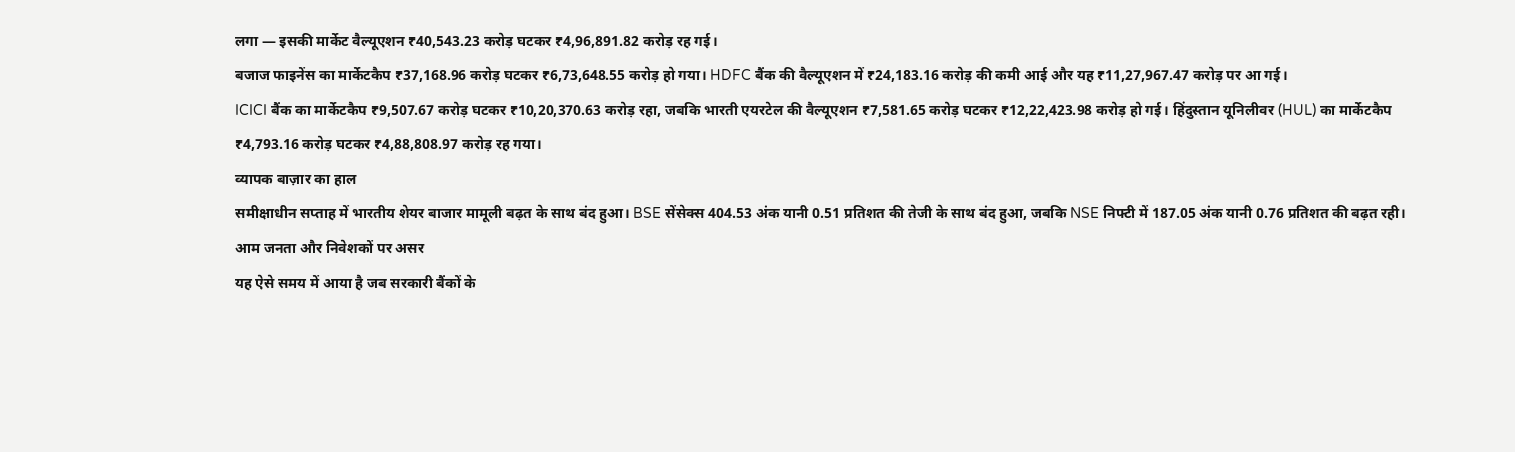लगा — इसकी मार्केट वैल्यूएशन ₹40,543.23 करोड़ घटकर ₹4,96,891.82 करोड़ रह गई।
बजाज फाइनेंस का मार्केटकैप ₹37,168.96 करोड़ घटकर ₹6,73,648.55 करोड़ हो गया। HDFC बैंक की वैल्यूएशन में ₹24,183.16 करोड़ की कमी आई और यह ₹11,27,967.47 करोड़ पर आ गई।
ICICI बैंक का मार्केटकैप ₹9,507.67 करोड़ घटकर ₹10,20,370.63 करोड़ रहा, जबकि भारती एयरटेल की वैल्यूएशन ₹7,581.65 करोड़ घटकर ₹12,22,423.98 करोड़ हो गई। हिंदुस्तान यूनिलीवर (HUL) का मार्केटकैप ₹4,793.16 करोड़ घटकर ₹4,88,808.97 करोड़ रह गया।
व्यापक बाज़ार का हाल
समीक्षाधीन सप्ताह में भारतीय शेयर बाजार मामूली बढ़त के साथ बंद हुआ। BSE सेंसेक्स 404.53 अंक यानी 0.51 प्रतिशत की तेजी के साथ बंद हुआ, जबकि NSE निफ्टी में 187.05 अंक यानी 0.76 प्रतिशत की बढ़त रही।
आम जनता और निवेशकों पर असर
यह ऐसे समय में आया है जब सरकारी बैंकों के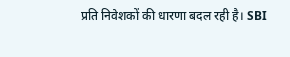प्रति निवेशकों की धारणा बदल रही है। SBI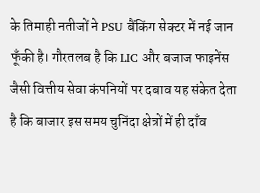के तिमाही नतीजों ने PSU बैंकिंग सेक्टर में नई जान फूँकी है। गौरतलब है कि LIC और बजाज फाइनेंस जैसी वित्तीय सेवा कंपनियों पर दबाव यह संकेत देता है कि बाजार इस समय चुनिंदा क्षेत्रों में ही दाँव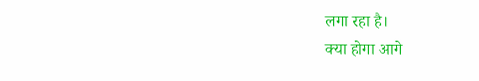लगा रहा है।
क्या होगा आगे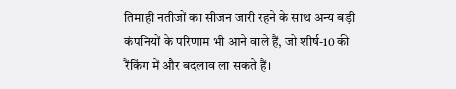तिमाही नतीजों का सीजन जारी रहने के साथ अन्य बड़ी कंपनियों के परिणाम भी आने वाले हैं, जो शीर्ष-10 की रैंकिंग में और बदलाव ला सकते हैं।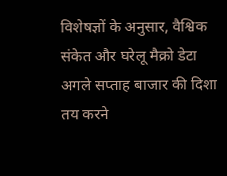विशेषज्ञों के अनुसार, वैश्विक संकेत और घरेलू मैक्रो डेटा अगले सप्ताह बाजार की दिशा तय करने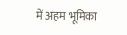में अहम भूमिका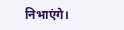निभाएंगे।